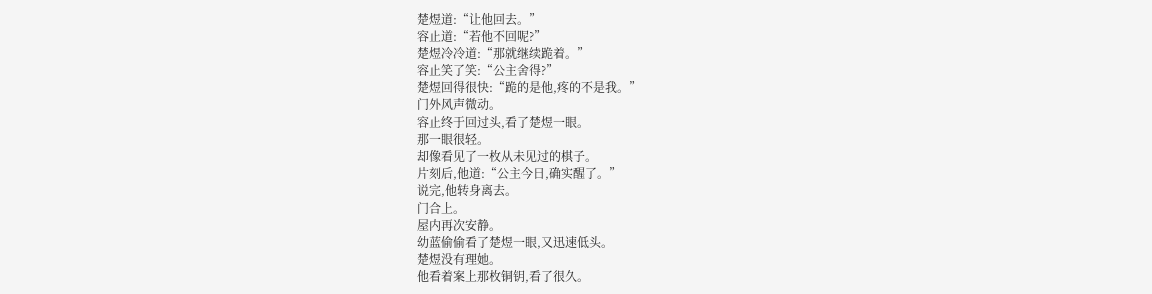楚煜道:“让他回去。”
容止道:“若他不回呢?”
楚煜冷冷道:“那就继续跪着。”
容止笑了笑:“公主舍得?”
楚煜回得很快:“跪的是他,疼的不是我。”
门外风声微动。
容止终于回过头,看了楚煜一眼。
那一眼很轻。
却像看见了一枚从未见过的棋子。
片刻后,他道:“公主今日,确实醒了。”
说完,他转身离去。
门合上。
屋内再次安静。
幼蓝偷偷看了楚煜一眼,又迅速低头。
楚煜没有理她。
他看着案上那枚铜钥,看了很久。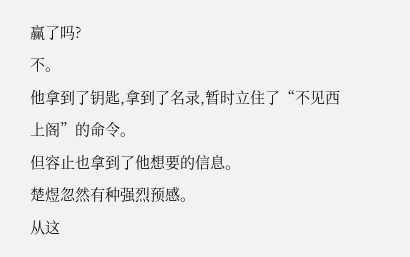赢了吗?
不。
他拿到了钥匙,拿到了名录,暂时立住了“不见西上阁”的命令。
但容止也拿到了他想要的信息。
楚煜忽然有种强烈预感。
从这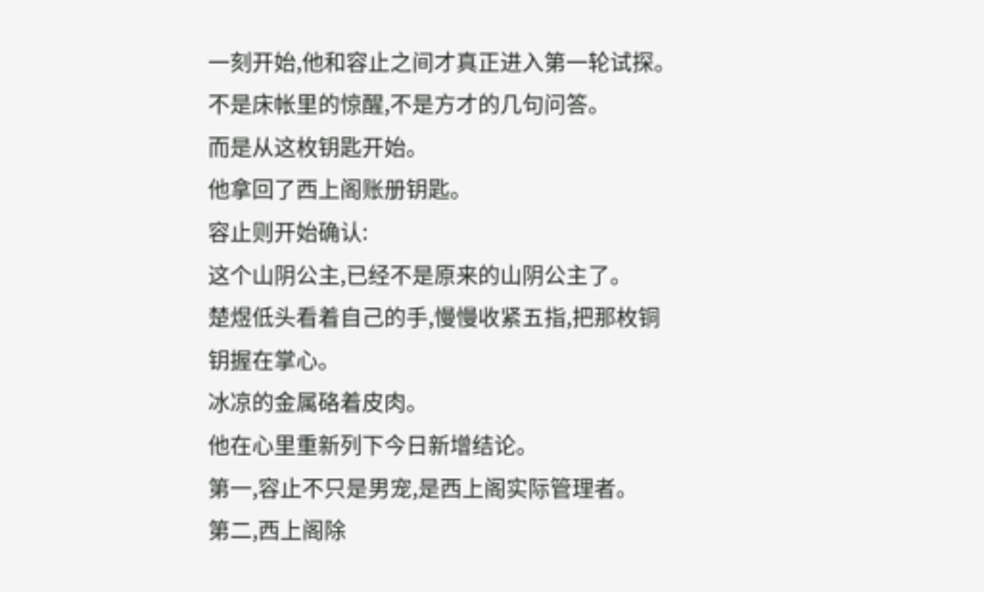一刻开始,他和容止之间才真正进入第一轮试探。
不是床帐里的惊醒,不是方才的几句问答。
而是从这枚钥匙开始。
他拿回了西上阁账册钥匙。
容止则开始确认:
这个山阴公主,已经不是原来的山阴公主了。
楚煜低头看着自己的手,慢慢收紧五指,把那枚铜钥握在掌心。
冰凉的金属硌着皮肉。
他在心里重新列下今日新增结论。
第一,容止不只是男宠,是西上阁实际管理者。
第二,西上阁除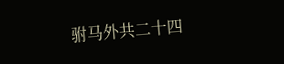驸马外共二十四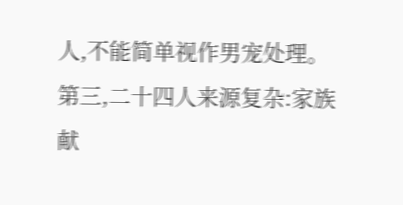人,不能简单视作男宠处理。
第三,二十四人来源复杂:家族献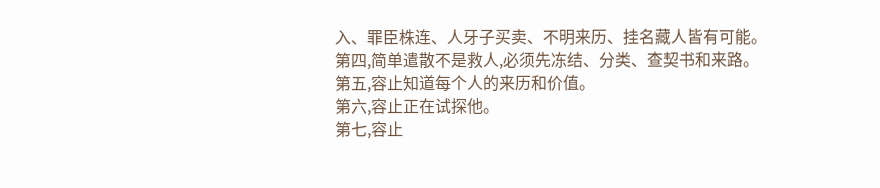入、罪臣株连、人牙子买卖、不明来历、挂名藏人皆有可能。
第四,简单遣散不是救人,必须先冻结、分类、查契书和来路。
第五,容止知道每个人的来历和价值。
第六,容止正在试探他。
第七,容止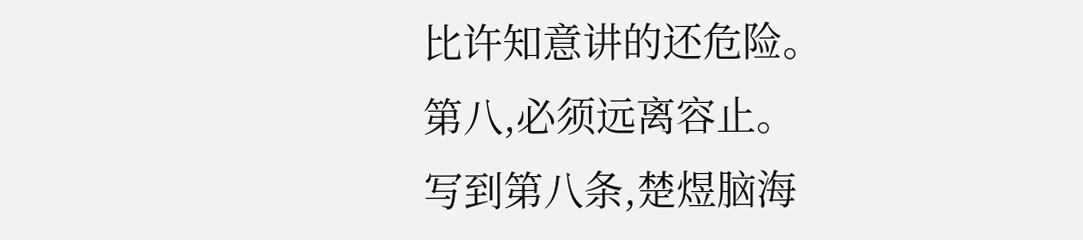比许知意讲的还危险。
第八,必须远离容止。
写到第八条,楚煜脑海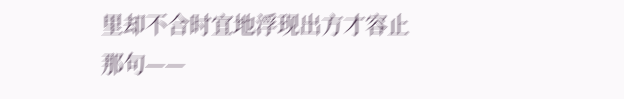里却不合时宜地浮现出方才容止那句——